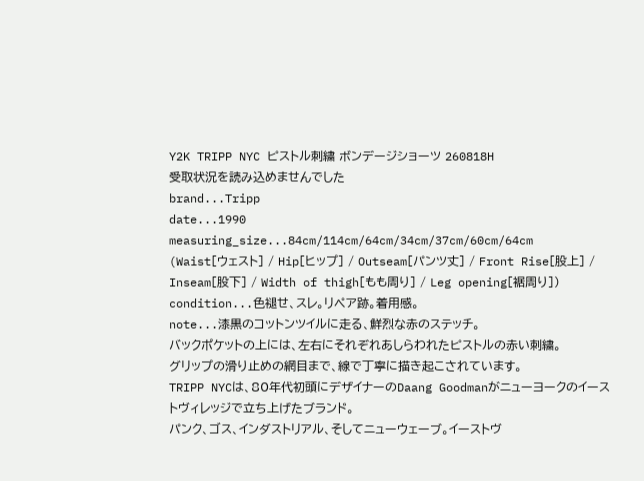Y2K TRIPP NYC ピストル刺繍 ボンデージショーツ 260818H
受取状況を読み込めませんでした
brand...Tripp
date...1990
measuring_size...84cm/114cm/64cm/34cm/37cm/60cm/64cm
(Waist[ウェスト] / Hip[ヒップ] / Outseam[パンツ丈] / Front Rise[股上] / Inseam[股下] / Width of thigh[もも周り] / Leg opening[裾周り])
condition...色褪せ、スレ。リペア跡。着用感。
note...漆黒のコットンツイルに走る、鮮烈な赤のステッチ。
バックポケットの上には、左右にそれぞれあしらわれたピストルの赤い刺繍。
グリップの滑り止めの網目まで、線で丁寧に描き起こされています。
TRIPP NYCは、80年代初頭にデザイナーのDaang Goodmanがニューヨークのイーストヴィレッジで立ち上げたブランド。
パンク、ゴス、インダストリアル、そしてニューウェーブ。イーストヴ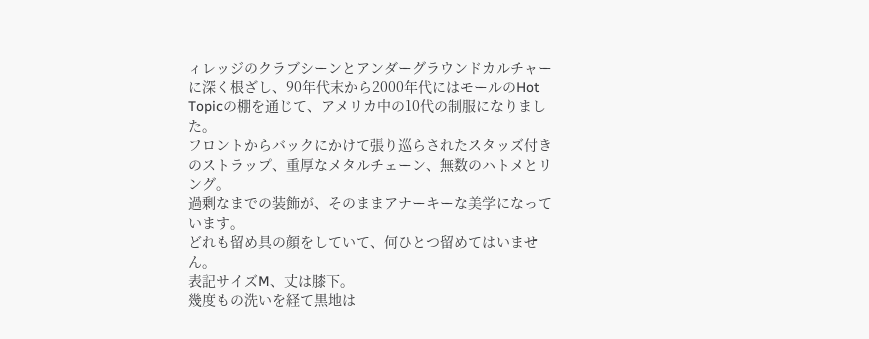ィレッジのクラブシーンとアンダーグラウンドカルチャーに深く根ざし、90年代末から2000年代にはモールのHot Topicの棚を通じて、アメリカ中の10代の制服になりました。
フロントからバックにかけて張り巡らされたスタッズ付きのストラップ、重厚なメタルチェーン、無数のハトメとリング。
過剰なまでの装飾が、そのままアナーキーな美学になっています。
どれも留め具の顔をしていて、何ひとつ留めてはいません。
表記サイズM、丈は膝下。
幾度もの洗いを経て黒地は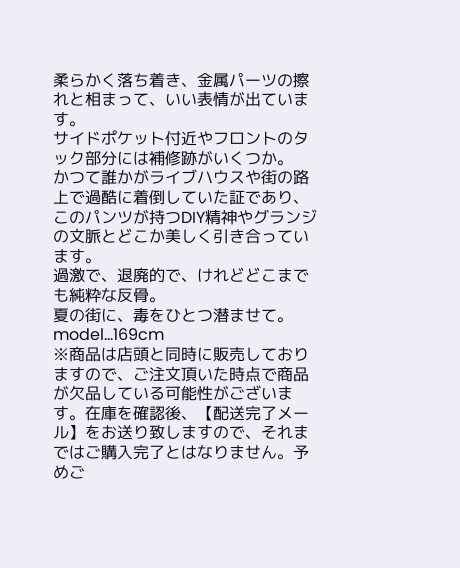柔らかく落ち着き、金属パーツの擦れと相まって、いい表情が出ています。
サイドポケット付近やフロントのタック部分には補修跡がいくつか。
かつて誰かがライブハウスや街の路上で過酷に着倒していた証であり、このパンツが持つDIY精神やグランジの文脈とどこか美しく引き合っています。
過激で、退廃的で、けれどどこまでも純粋な反骨。
夏の街に、毒をひとつ潜ませて。
model...169cm
※商品は店頭と同時に販売しておりますので、ご注文頂いた時点で商品が欠品している可能性がございます。在庫を確認後、【配送完了メール】をお送り致しますので、それまではご購入完了とはなりません。予めご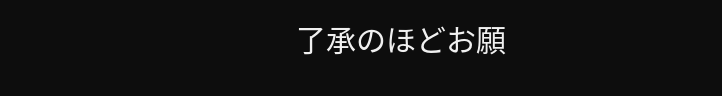了承のほどお願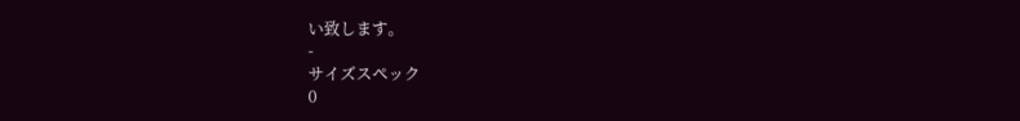い致します。
-
サイズスペック
0